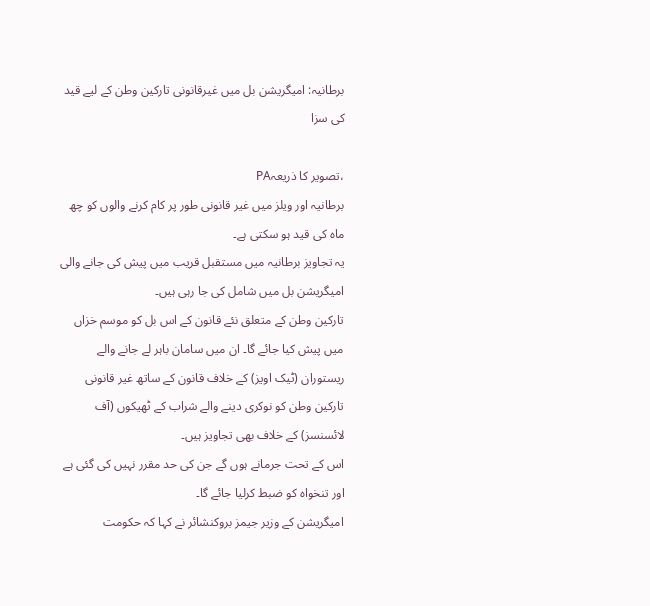برطانیہ: اميگریشن بل میں غیرقانونی تارکین وطن کے لیے قید کی سزا

،تصویر کا ذریعہPA
برطانیہ اور ویلز میں غیر قانونی طور پر کام کرنے والوں کو چھ ماہ کی قید ہو سکتی ہے۔
یہ تجاویز برطانیہ میں مستقبل قریب میں پیش کی جانے والی امیگریشن بل میں شامل کی جا رہی ہیں۔
تارکین وطن کے متعلق نئے قانون کے اس بل کو موسم خزاں میں پیش کیا جائے گا۔ ان میں سامان باہر لے جانے والے ریستوران (ٹیک اویز) کے خلاف قانون کے ساتھ غیر قانونی تارکین وطن کو نوکری دینے والے شراب کے ٹھیکوں (آف لائسنسز) کے خلاف بھی تجاویز ہیں۔
اس کے تحت جرمانے ہوں گے جن کی حد مقرر نہیں کی گئی ہے اور تنخواہ کو ضبط کرلیا جائے گا۔
اميگریشن کے وزیر جیمز بروکنشائر نے کہا کہ حکومت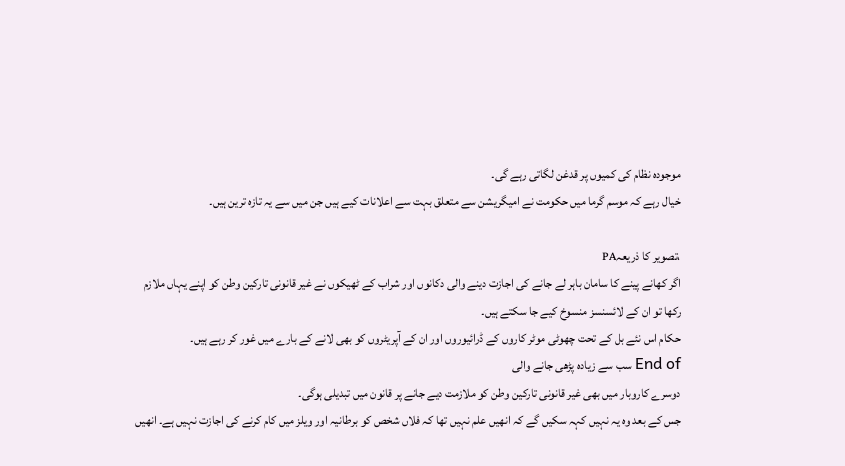موجودہ نظام کی کمیوں پر قدغن لگاتی رہے گی۔
خیال رہے کہ موسم گرما میں حکومت نے امیگریشن سے متعلق بہت سے اعلانات کیے ہیں جن میں سے یہ تازہ ترین ہیں۔

،تصویر کا ذریعہPA
اگر کھانے پینے کا سامان باہر لے جانے کی اجازت دینے والی دکانوں اور شراب کے ٹھیکوں نے غیر قانونی تارکین وطن کو اپنے یہاں ملازم رکھا تو ان کے لائسنسز منسوخ کیے جا سکتے ہیں۔
حکام اس نئے بل کے تحت چھوٹی موٹر کاروں کے ڈرائیوروں اور ان کے آپریٹروں کو بھی لانے کے بارے میں غور کر رہے ہیں۔
End of سب سے زیادہ پڑھی جانے والی
دوسرے کاروبار میں بھی غیر قانونی تارکین وطن کو ملازمت دیے جانے پر قانون میں تبدیلی ہوگی۔
جس کے بعد وہ یہ نہیں کہہ سکیں گے کہ انھیں علم نہیں تھا کہ فلاں شخص کو برطانیہ اور ویلز میں کام کرنے کی اجازت نہیں ہے۔ انھیں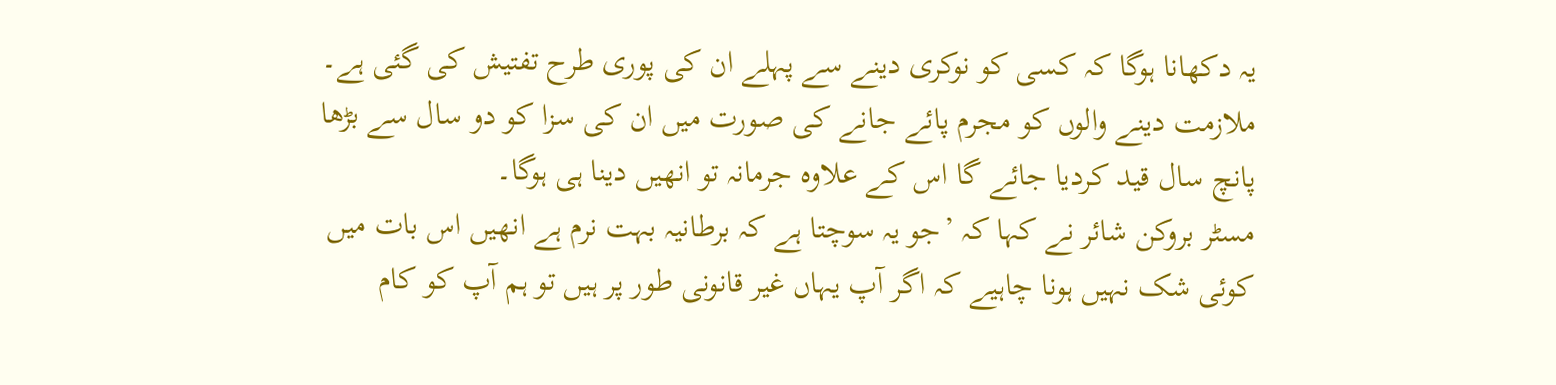یہ دکھانا ہوگا کہ کسی کو نوکری دینے سے پہلے ان کی پوری طرح تفتیش کی گئی ہے۔
ملازمت دینے والوں کو مجرم پائے جانے کی صورت میں ان کی سزا کو دو سال سے بڑھا پانچ سال قید کردیا جائے گا اس کے علاوہ جرمانہ تو انھیں دینا ہی ہوگا۔
مسٹر بروکن شائر نے کہا کہ ’جو یہ سوچتا ہے کہ برطانیہ بہت نرم ہے انھیں اس بات میں کوئی شک نہیں ہونا چاہیے کہ اگر آپ یہاں غیر قانونی طور پر ہیں تو ہم آپ کو کام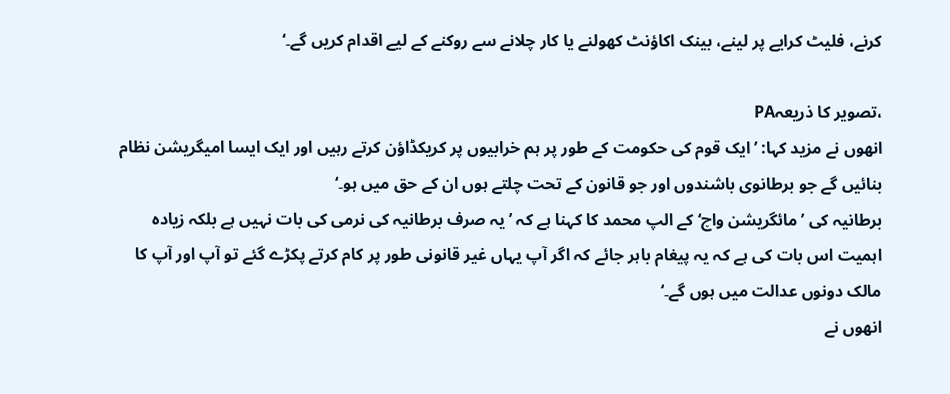کرنے، فلیٹ کرایے پر لینے، بینک اکاؤنٹ کھولنے یا کار چلانے سے روکنے کے لیے اقدام کریں گے۔‘

،تصویر کا ذریعہPA
انھوں نے مزید کہا: ’ایک قوم کی حکومت کے طور پر ہم خرابیوں پر کریکڈاؤن کرتے رہیں اور ایک ایسا امیگریشن نظام بنائیں گے جو برطانوی باشندوں اور جو قانون کے تحت چلتے ہوں ان کے حق میں ہو۔‘
برطانیہ کی ’مائگریشن واچ‘ کے الپ محمد کا کہنا ہے کہ ’یہ صرف برطانیہ کی نرمی کی بات نہیں ہے بلکہ زیادہ اہمیت اس بات کی ہے کہ یہ پیغام باہر جائے کہ اگر آپ یہاں غیر قانونی طور پر کام کرتے پکڑے گئے تو آپ اور آپ کا مالک دونوں عدالت میں ہوں گے۔‘
انھوں نے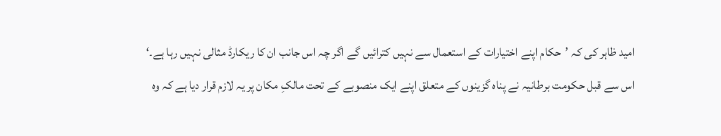امید ظاہر کی کہ ’حکام اپنے اختیارات کے استعمال سے نہیں کترائیں گے اگر چہ اس جانب ان کا ریکارڈ مثالی نہیں رہا ہے۔‘
اس سے قبل حکومت برطانیہ نے پناہ گزینوں کے متعلق اپنے ایک منصوبے کے تحت مالکِ مکان پر یہ لازم قرار دیا ہے کہ وہ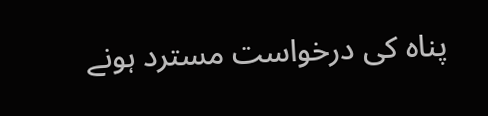پناہ کی درخواست مسترد ہونے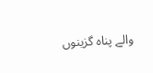والے پناہ گزینوں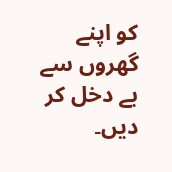کو اپنے گھروں سے بے دخل کر دیں۔